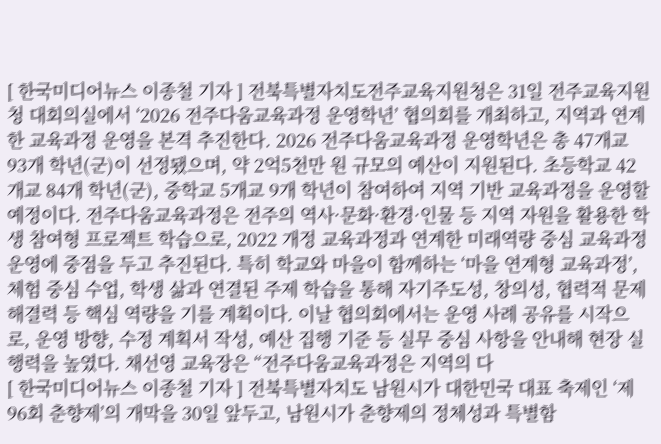[ 한국미디어뉴스 이종철 기자 ] 전북특별자치도전주교육지원청은 31일 전주교육지원청 대회의실에서 ‘2026 전주다움교육과정 운영학년’ 협의회를 개최하고, 지역과 연계한 교육과정 운영을 본격 추진한다. 2026 전주다움교육과정 운영학년은 총 47개교 93개 학년(군)이 선정됐으며, 약 2억5천만 원 규모의 예산이 지원된다. 초등학교 42개교 84개 학년(군), 중학교 5개교 9개 학년이 참여하여 지역 기반 교육과정을 운영할 예정이다. 전주다움교육과정은 전주의 역사·문화·환경·인물 등 지역 자원을 활용한 학생 참여형 프로젝트 학습으로, 2022 개정 교육과정과 연계한 미래역량 중심 교육과정 운영에 중점을 두고 추진된다. 특히 학교와 마을이 함께하는 ‘마을 연계형 교육과정’, 체험 중심 수업, 학생 삶과 연결된 주제 학습을 통해 자기주도성, 창의성, 협력적 문제해결력 등 핵심 역량을 기를 계획이다. 이날 협의회에서는 운영 사례 공유를 시작으로, 운영 방향, 수정 계획서 작성, 예산 집행 기준 등 실무 중심 사항을 안내해 현장 실행력을 높였다. 채선영 교육장은 “전주다움교육과정은 지역의 다
[ 한국미디어뉴스 이종철 기자 ] 전북특별자치도 남원시가 대한민국 대표 축제인 ‘제96회 춘향제’의 개막을 30일 앞두고, 남원시가 춘향제의 정체성과 특별함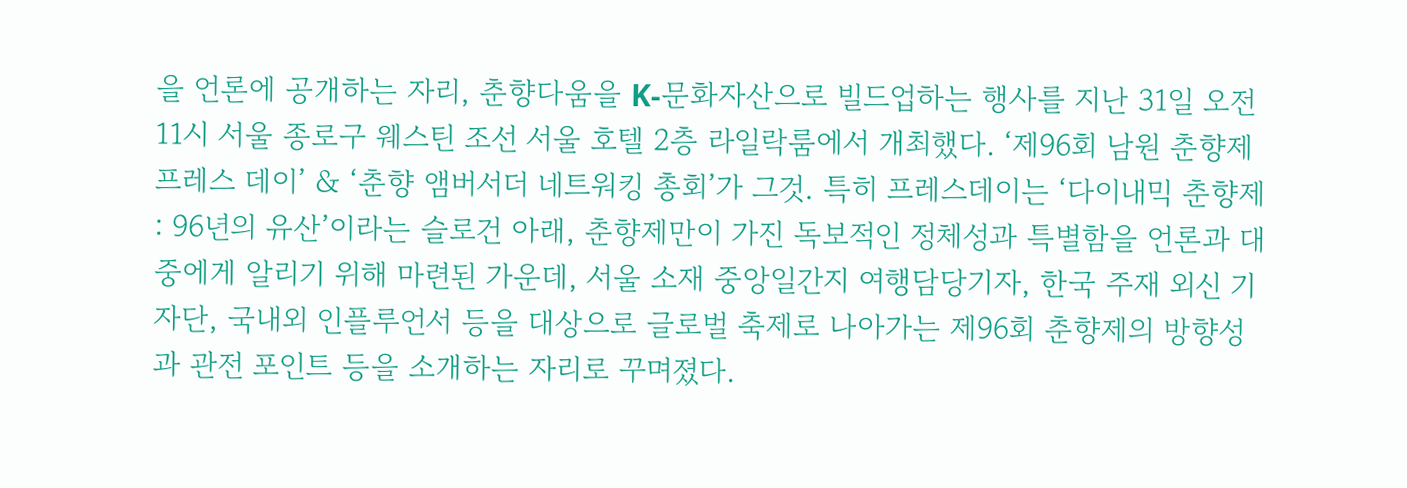을 언론에 공개하는 자리, 춘향다움을 K-문화자산으로 빌드업하는 행사를 지난 31일 오전 11시 서울 종로구 웨스틴 조선 서울 호텔 2층 라일락룸에서 개최했다. ‘제96회 남원 춘향제 프레스 데이’ & ‘춘향 앰버서더 네트워킹 총회’가 그것. 특히 프레스데이는 ‘다이내믹 춘향제 : 96년의 유산’이라는 슬로건 아래, 춘향제만이 가진 독보적인 정체성과 특별함을 언론과 대중에게 알리기 위해 마련된 가운데, 서울 소재 중앙일간지 여행담당기자, 한국 주재 외신 기자단, 국내외 인플루언서 등을 대상으로 글로벌 축제로 나아가는 제96회 춘향제의 방향성과 관전 포인트 등을 소개하는 자리로 꾸며졌다.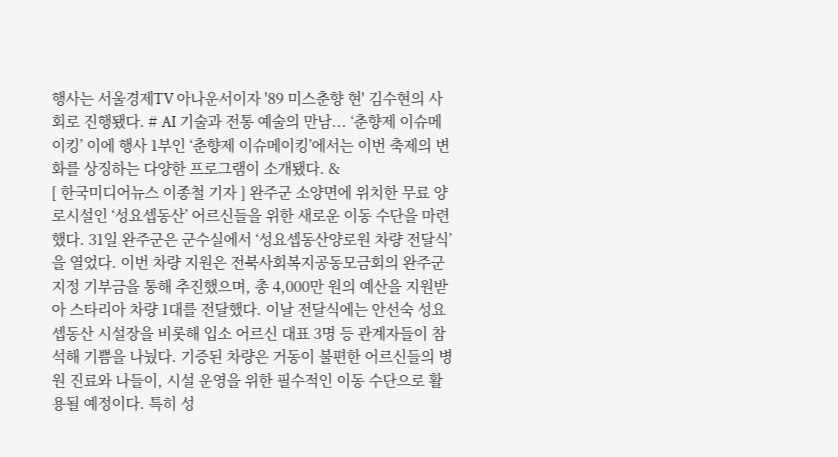행사는 서울경제TV 아나운서이자 '89 미스춘향 현' 김수현의 사회로 진행됐다. # AI 기술과 전통 예술의 만남... ‘춘향제 이슈메이킹’ 이에 행사 1부인 ‘춘향제 이슈메이킹’에서는 이번 축제의 변화를 상징하는 다양한 프로그램이 소개됐다. &
[ 한국미디어뉴스 이종철 기자 ] 완주군 소양면에 위치한 무료 양로시설인 ‘성요셉동산’ 어르신들을 위한 새로운 이동 수단을 마련했다. 31일 완주군은 군수실에서 ‘성요셉동산양로원 차량 전달식’을 열었다. 이번 차량 지원은 전북사회복지공동모금회의 완주군 지정 기부금을 통해 추진했으며, 총 4,000만 원의 예산을 지원받아 스타리아 차량 1대를 전달했다. 이날 전달식에는 안선숙 성요셉동산 시설장을 비롯해 입소 어르신 대표 3명 등 관계자들이 참석해 기쁨을 나눴다. 기증된 차량은 거동이 불편한 어르신들의 병원 진료와 나들이, 시설 운영을 위한 필수적인 이동 수단으로 활용될 예정이다. 특히 성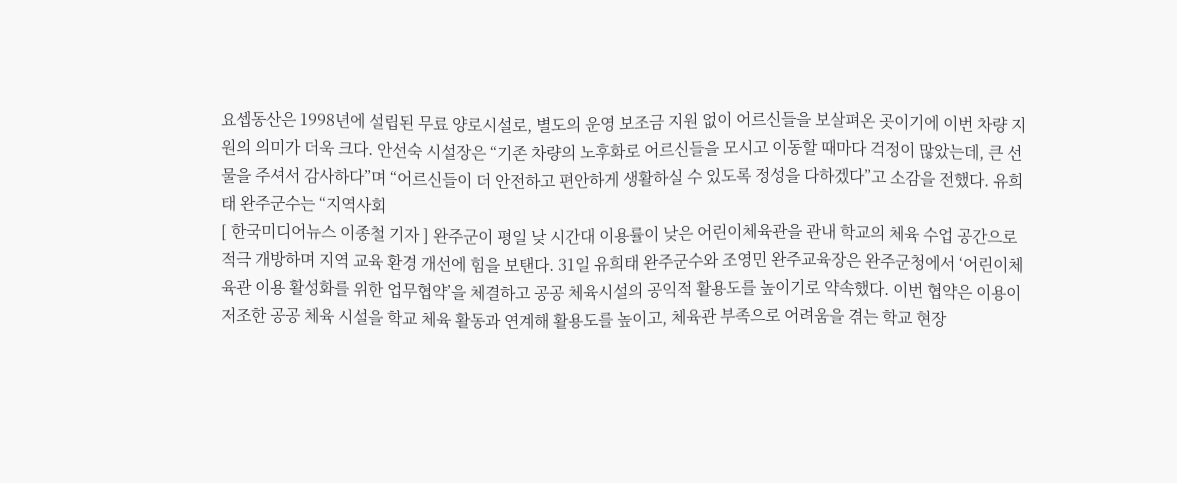요셉동산은 1998년에 설립된 무료 양로시설로, 별도의 운영 보조금 지원 없이 어르신들을 보살펴온 곳이기에 이번 차량 지원의 의미가 더욱 크다. 안선숙 시설장은 “기존 차량의 노후화로 어르신들을 모시고 이동할 때마다 걱정이 많았는데, 큰 선물을 주셔서 감사하다”며 “어르신들이 더 안전하고 편안하게 생활하실 수 있도록 정성을 다하겠다”고 소감을 전했다. 유희태 완주군수는 “지역사회
[ 한국미디어뉴스 이종철 기자 ] 완주군이 평일 낮 시간대 이용률이 낮은 어린이체육관을 관내 학교의 체육 수업 공간으로 적극 개방하며 지역 교육 환경 개선에 힘을 보탠다. 31일 유희태 완주군수와 조영민 완주교육장은 완주군청에서 ‘어린이체육관 이용 활성화를 위한 업무협약’을 체결하고 공공 체육시설의 공익적 활용도를 높이기로 약속했다. 이번 협약은 이용이 저조한 공공 체육 시설을 학교 체육 활동과 연계해 활용도를 높이고, 체육관 부족으로 어려움을 겪는 학교 현장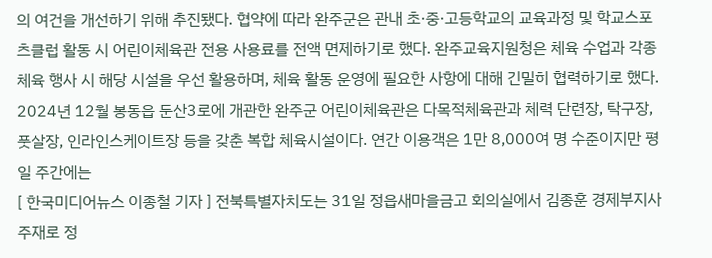의 여건을 개선하기 위해 추진됐다. 협약에 따라 완주군은 관내 초·중·고등학교의 교육과정 및 학교스포츠클럽 활동 시 어린이체육관 전용 사용료를 전액 면제하기로 했다. 완주교육지원청은 체육 수업과 각종 체육 행사 시 해당 시설을 우선 활용하며, 체육 활동 운영에 필요한 사항에 대해 긴밀히 협력하기로 했다. 2024년 12월 봉동읍 둔산3로에 개관한 완주군 어린이체육관은 다목적체육관과 체력 단련장, 탁구장, 풋살장, 인라인스케이트장 등을 갖춘 복합 체육시설이다. 연간 이용객은 1만 8,000여 명 수준이지만 평일 주간에는
[ 한국미디어뉴스 이종철 기자 ] 전북특별자치도는 31일 정읍새마을금고 회의실에서 김종훈 경제부지사 주재로 정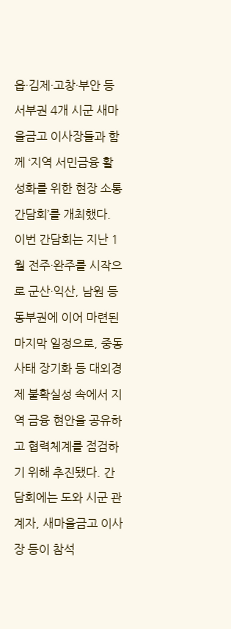읍·김제·고창·부안 등 서부권 4개 시군 새마을금고 이사장들과 함께 ‘지역 서민금융 활성화를 위한 현장 소통 간담회’를 개최했다. 이번 간담회는 지난 1월 전주·완주를 시작으로 군산·익산, 남원 등 동부권에 이어 마련된 마지막 일정으로, 중동 사태 장기화 등 대외경제 불확실성 속에서 지역 금융 현안을 공유하고 협력체계를 점검하기 위해 추진됐다. 간담회에는 도와 시군 관계자, 새마을금고 이사장 등이 참석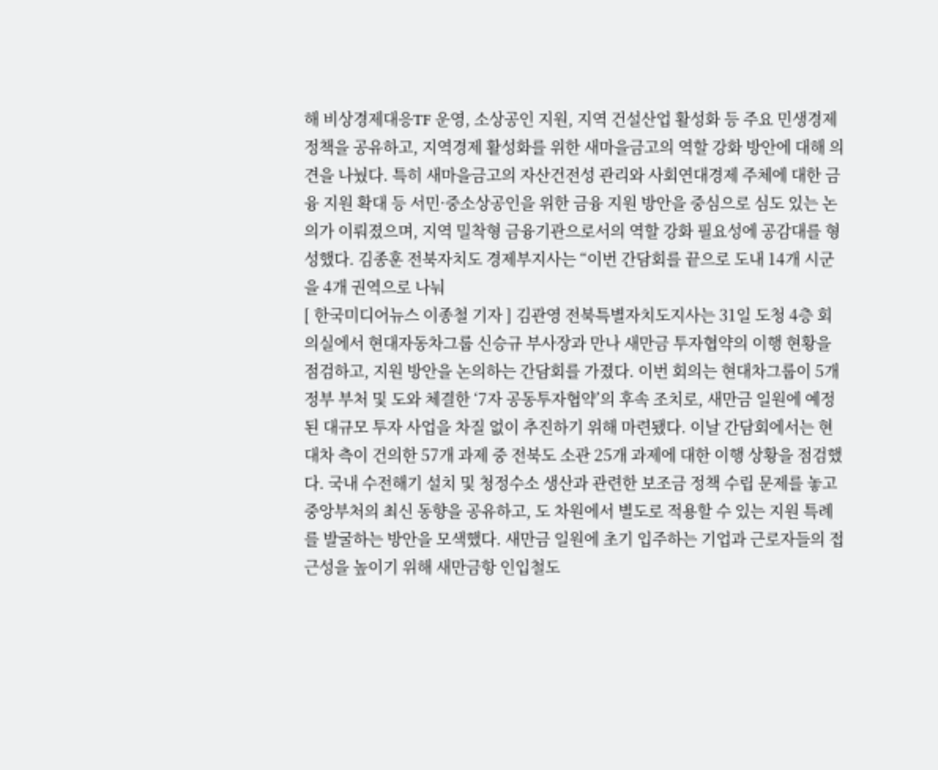해 비상경제대응TF 운영, 소상공인 지원, 지역 건설산업 활성화 등 주요 민생경제 정책을 공유하고, 지역경제 활성화를 위한 새마을금고의 역할 강화 방안에 대해 의견을 나눴다. 특히 새마을금고의 자산건전성 관리와 사회연대경제 주체에 대한 금융 지원 확대 등 서민·중소상공인을 위한 금융 지원 방안을 중심으로 심도 있는 논의가 이뤄졌으며, 지역 밀착형 금융기관으로서의 역할 강화 필요성에 공감대를 형성했다. 김종훈 전북자치도 경제부지사는 “이번 간담회를 끝으로 도내 14개 시군을 4개 권역으로 나눠
[ 한국미디어뉴스 이종철 기자 ] 김관영 전북특별자치도지사는 31일 도청 4층 회의실에서 현대자동차그룹 신승규 부사장과 만나 새만금 투자협약의 이행 현황을 점검하고, 지원 방안을 논의하는 간담회를 가졌다. 이번 회의는 현대차그룹이 5개 정부 부처 및 도와 체결한 ‘7자 공동투자협약’의 후속 조치로, 새만금 일원에 예정된 대규모 투자 사업을 차질 없이 추진하기 위해 마련됐다. 이날 간담회에서는 현대차 측이 건의한 57개 과제 중 전북도 소관 25개 과제에 대한 이행 상황을 점검했다. 국내 수전해기 설치 및 청정수소 생산과 관련한 보조금 정책 수립 문제를 놓고 중앙부처의 최신 동향을 공유하고, 도 차원에서 별도로 적용할 수 있는 지원 특례를 발굴하는 방안을 모색했다. 새만금 일원에 초기 입주하는 기업과 근로자들의 접근성을 높이기 위해 새만금항 인입철도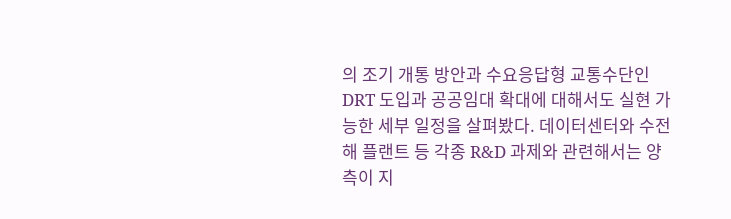의 조기 개통 방안과 수요응답형 교통수단인 DRT 도입과 공공임대 확대에 대해서도 실현 가능한 세부 일정을 살펴봤다. 데이터센터와 수전해 플랜트 등 각종 R&D 과제와 관련해서는 양측이 지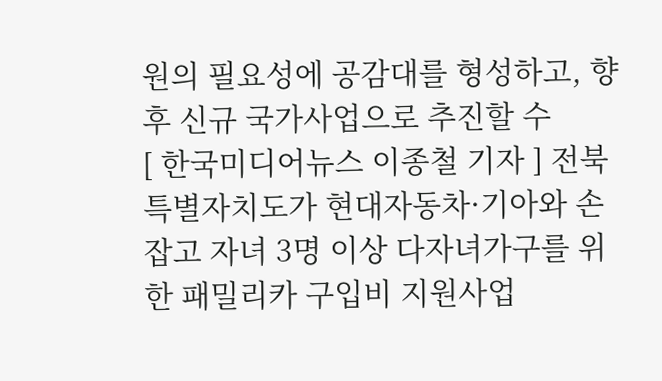원의 필요성에 공감대를 형성하고, 향후 신규 국가사업으로 추진할 수
[ 한국미디어뉴스 이종철 기자 ] 전북특별자치도가 현대자동차·기아와 손잡고 자녀 3명 이상 다자녀가구를 위한 패밀리카 구입비 지원사업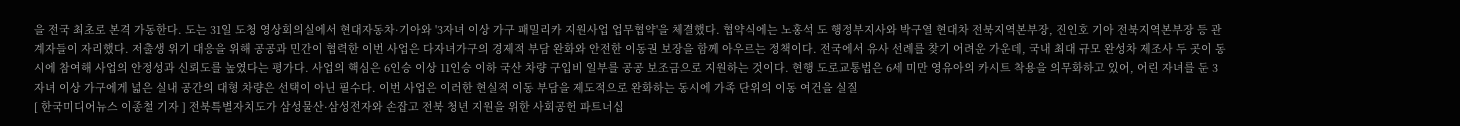을 전국 최초로 본격 가동한다. 도는 31일 도청 영상회의실에서 현대자동차·기아와 '3자녀 이상 가구 패밀리카 지원사업 업무협약'을 체결했다. 협약식에는 노홍석 도 행정부지사와 박구열 현대차 전북지역본부장, 진인호 기아 전북지역본부장 등 관계자들이 자리했다. 저출생 위기 대응을 위해 공공과 민간이 협력한 이번 사업은 다자녀가구의 경제적 부담 완화와 안전한 이동권 보장을 함께 아우르는 정책이다. 전국에서 유사 선례를 찾기 어려운 가운데, 국내 최대 규모 완성차 제조사 두 곳이 동시에 참여해 사업의 안정성과 신뢰도를 높였다는 평가다. 사업의 핵심은 6인승 이상 11인승 이하 국산 차량 구입비 일부를 공공 보조금으로 지원하는 것이다. 현행 도로교통법은 6세 미만 영유아의 카시트 착용을 의무화하고 있어, 어린 자녀를 둔 3자녀 이상 가구에게 넓은 실내 공간의 대형 차량은 선택이 아닌 필수다. 이번 사업은 이러한 현실적 이동 부담을 제도적으로 완화하는 동시에 가족 단위의 이동 여건을 실질
[ 한국미디어뉴스 이종철 기자 ] 전북특별자치도가 삼성물산·삼성전자와 손잡고 전북 청년 지원을 위한 사회공헌 파트너십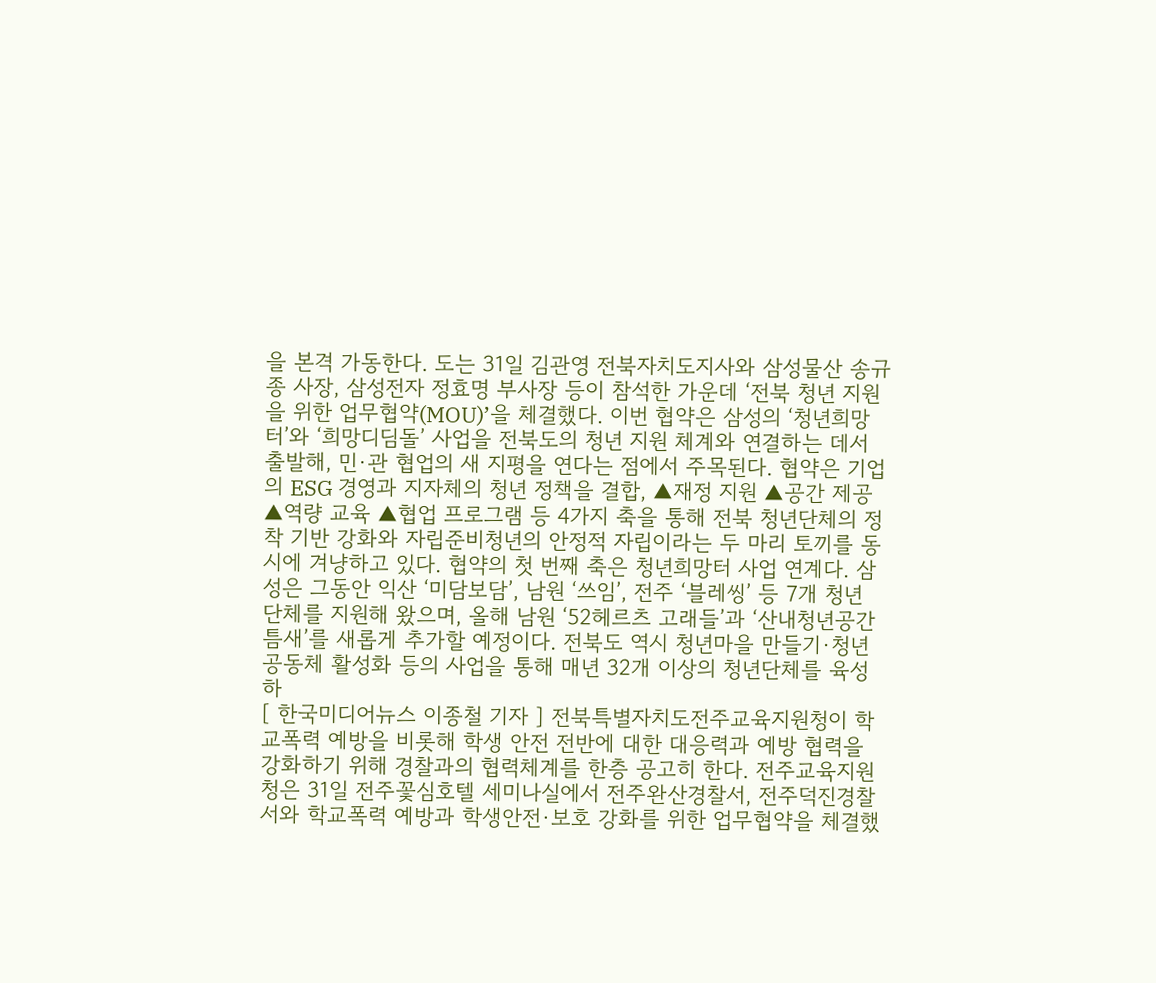을 본격 가동한다. 도는 31일 김관영 전북자치도지사와 삼성물산 송규종 사장, 삼성전자 정효명 부사장 등이 참석한 가운데 ‘전북 청년 지원을 위한 업무협약(MOU)’을 체결했다. 이번 협약은 삼성의 ‘청년희망터’와 ‘희망디딤돌’ 사업을 전북도의 청년 지원 체계와 연결하는 데서 출발해, 민·관 협업의 새 지평을 연다는 점에서 주목된다. 협약은 기업의 ESG 경영과 지자체의 청년 정책을 결합, ▲재정 지원 ▲공간 제공 ▲역량 교육 ▲협업 프로그램 등 4가지 축을 통해 전북 청년단체의 정착 기반 강화와 자립준비청년의 안정적 자립이라는 두 마리 토끼를 동시에 겨냥하고 있다. 협약의 첫 번째 축은 청년희망터 사업 연계다. 삼성은 그동안 익산 ‘미담보담’, 남원 ‘쓰임’, 전주 ‘블레씽’ 등 7개 청년 단체를 지원해 왔으며, 올해 남원 ‘52헤르츠 고래들’과 ‘산내청년공간 틈새’를 새롭게 추가할 예정이다. 전북도 역시 청년마을 만들기·청년공동체 활성화 등의 사업을 통해 매년 32개 이상의 청년단체를 육성하
[ 한국미디어뉴스 이종철 기자 ] 전북특별자치도전주교육지원청이 학교폭력 예방을 비롯해 학생 안전 전반에 대한 대응력과 예방 협력을 강화하기 위해 경찰과의 협력체계를 한층 공고히 한다. 전주교육지원청은 31일 전주꽃심호텔 세미나실에서 전주완산경찰서, 전주덕진경찰서와 학교폭력 예방과 학생안전·보호 강화를 위한 업무협약을 체결했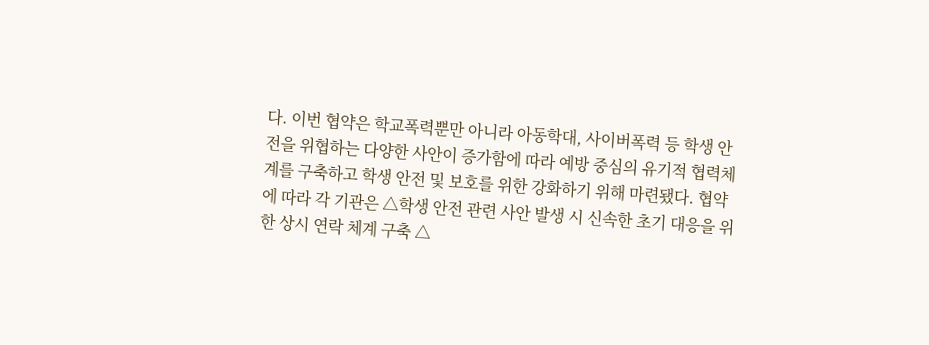다. 이번 협약은 학교폭력뿐만 아니라 아동학대, 사이버폭력 등 학생 안전을 위협하는 다양한 사안이 증가함에 따라 예방 중심의 유기적 협력체계를 구축하고 학생 안전 및 보호를 위한 강화하기 위해 마련됐다. 협약에 따라 각 기관은 △학생 안전 관련 사안 발생 시 신속한 초기 대응을 위한 상시 연락 체계 구축 △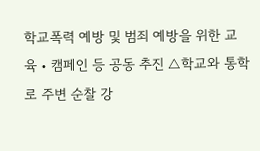학교폭력 예방 및 범죄 예방을 위한 교육‧캠페인 등 공동 추진 △학교와 통학로 주변 순찰 강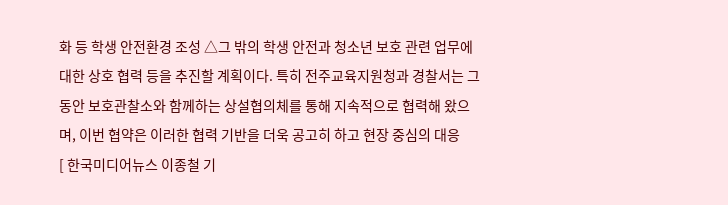화 등 학생 안전환경 조성 △그 밖의 학생 안전과 청소년 보호 관련 업무에 대한 상호 협력 등을 추진할 계획이다. 특히 전주교육지원청과 경찰서는 그동안 보호관찰소와 함께하는 상설협의체를 통해 지속적으로 협력해 왔으며, 이번 협약은 이러한 협력 기반을 더욱 공고히 하고 현장 중심의 대응
[ 한국미디어뉴스 이종철 기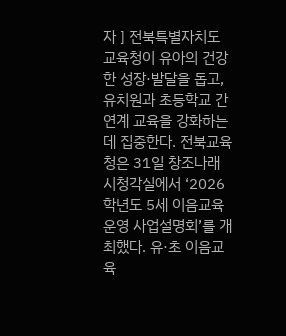자 ] 전북특별자치도교육청이 유아의 건강한 성장·발달을 돕고, 유치원과 초등학교 간 연계 교육을 강화하는 데 집중한다. 전북교육청은 31일 창조나래 시청각실에서 ‘2026학년도 5세 이음교육 운영 사업설명회’를 개최했다. 유·초 이음교육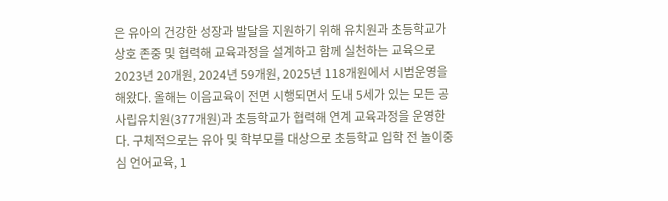은 유아의 건강한 성장과 발달을 지원하기 위해 유치원과 초등학교가 상호 존중 및 협력해 교육과정을 설계하고 함께 실천하는 교육으로 2023년 20개원, 2024년 59개원, 2025년 118개원에서 시범운영을 해왔다. 올해는 이음교육이 전면 시행되면서 도내 5세가 있는 모든 공사립유치원(377개원)과 초등학교가 협력해 연계 교육과정을 운영한다. 구체적으로는 유아 및 학부모를 대상으로 초등학교 입학 전 놀이중심 언어교육, 1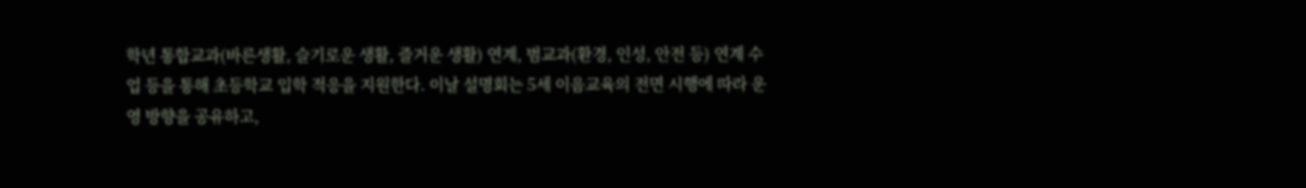학년 통합교과(바른생활, 슬기로운 생활, 즐거운 생활) 연계, 범교과(환경, 인성, 안전 등) 연계 수업 등을 통해 초등학교 입학 적응을 지원한다. 이날 설명회는 5세 이음교육의 전면 시행에 따라 운영 방향을 공유하고,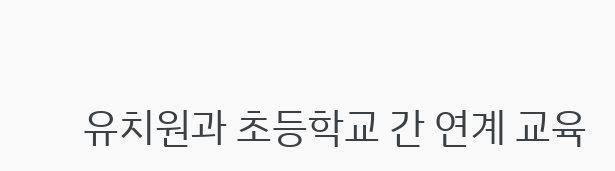유치원과 초등학교 간 연계 교육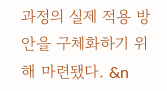과정의 실제 적용 방안을 구체화하기 위해 마련됐다. &n